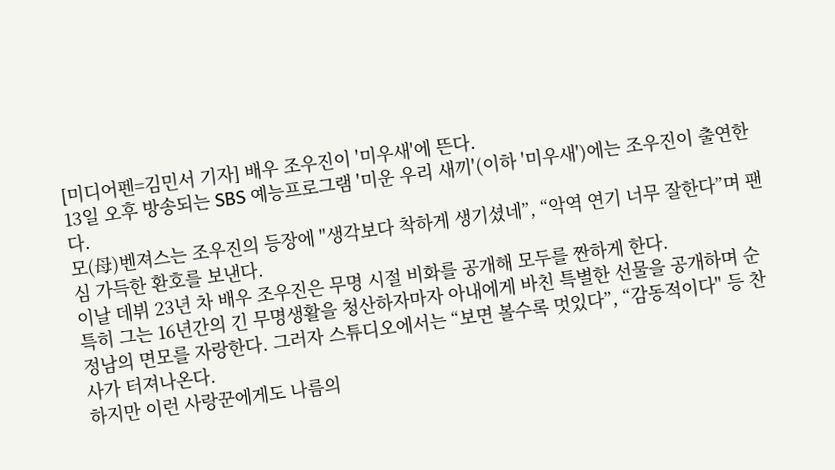[미디어펜=김민서 기자] 배우 조우진이 '미우새'에 뜬다.
13일 오후 방송되는 SBS 예능프로그램 '미운 우리 새끼'(이하 '미우새')에는 조우진이 출연한다.
모(母)벤져스는 조우진의 등장에 "생각보다 착하게 생기셨네”, “악역 연기 너무 잘한다”며 팬심 가득한 환호를 보낸다.
이날 데뷔 23년 차 배우 조우진은 무명 시절 비화를 공개해 모두를 짠하게 한다.
특히 그는 16년간의 긴 무명생활을 청산하자마자 아내에게 바친 특별한 선물을 공개하며 순정남의 면모를 자랑한다. 그러자 스튜디오에서는 “보면 볼수록 멋있다”, “감동적이다" 등 찬사가 터져나온다.
하지만 이런 사랑꾼에게도 나름의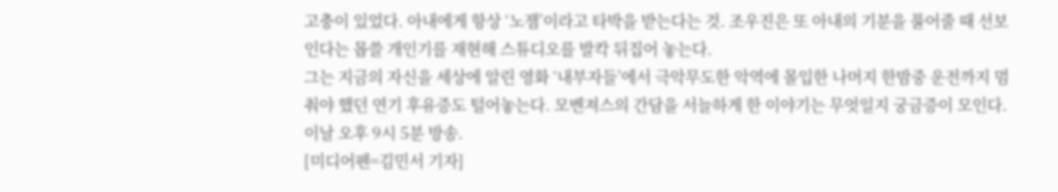고충이 있었다. 아내에게 항상 ‘노잼’이라고 타박을 받는다는 것. 조우진은 또 아내의 기분을 풀어줄 때 선보인다는 몹쓸 개인기를 재현해 스튜디오를 발칵 뒤집어 놓는다.
그는 지금의 자신을 세상에 알린 영화 ‘내부자들’에서 극악무도한 악역에 몰입한 나머지 한밤중 운전까지 멈춰야 했던 연기 후유증도 털어놓는다. 모벤져스의 간담을 서늘하게 한 이야기는 무엇일지 궁금증이 모인다. 이날 오후 9시 5분 방송.
[미디어펜=김민서 기자]